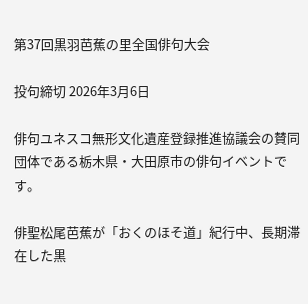第37回黒羽芭蕉の里全国俳句大会

投句締切 2026年3月6日

俳句ユネスコ無形文化遺産登録推進協議会の賛同団体である栃木県・大田原市の俳句イベントです。

俳聖松尾芭蕉が「おくのほそ道」紀行中、長期滞在した黒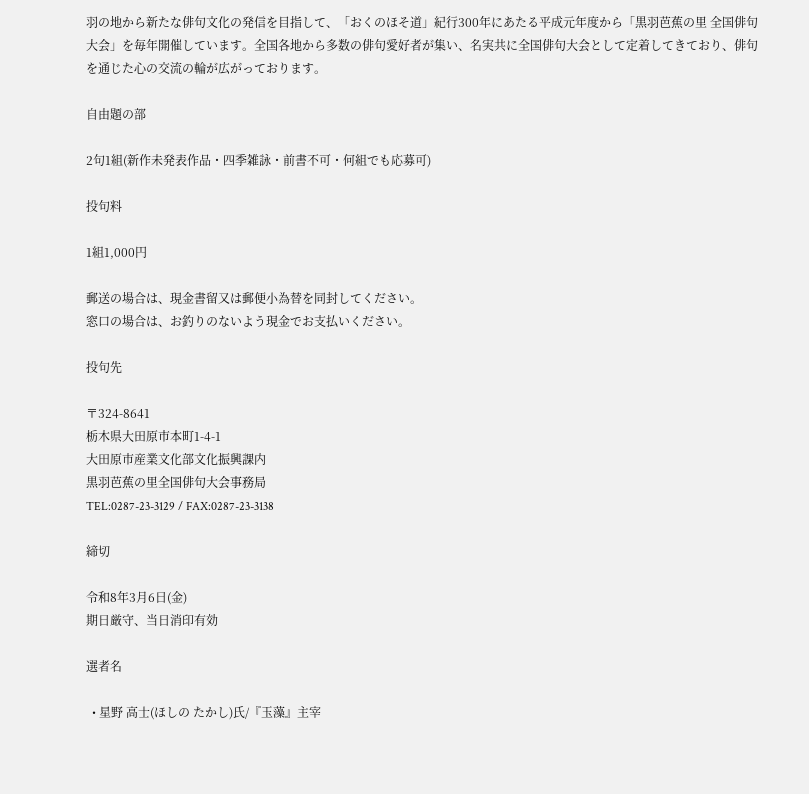羽の地から新たな俳句文化の発信を目指して、「おくのほそ道」紀行300年にあたる平成元年度から「黒羽芭蕉の里 全国俳句大会」を毎年開催しています。全国各地から多数の俳句愛好者が集い、名実共に全国俳句大会として定着してきており、俳句を通じた心の交流の輪が広がっております。

自由題の部

2句1組(新作未発表作品・四季雑詠・前書不可・何組でも応募可)

投句料

1組1,000円

郵送の場合は、現金書留又は郵便小為替を同封してください。
窓口の場合は、お釣りのないよう現金でお支払いください。

投句先

〒324-8641
栃木県大田原市本町1-4-1
大田原市産業文化部文化振興課内
黒羽芭蕉の里全国俳句大会事務局
TEL:0287-23-3129 / FAX:0287-23-3138

締切

令和8年3月6日(金)
期日厳守、当日消印有効

選者名

  • 星野 高士(ほしの たかし)氏/『玉藻』主宰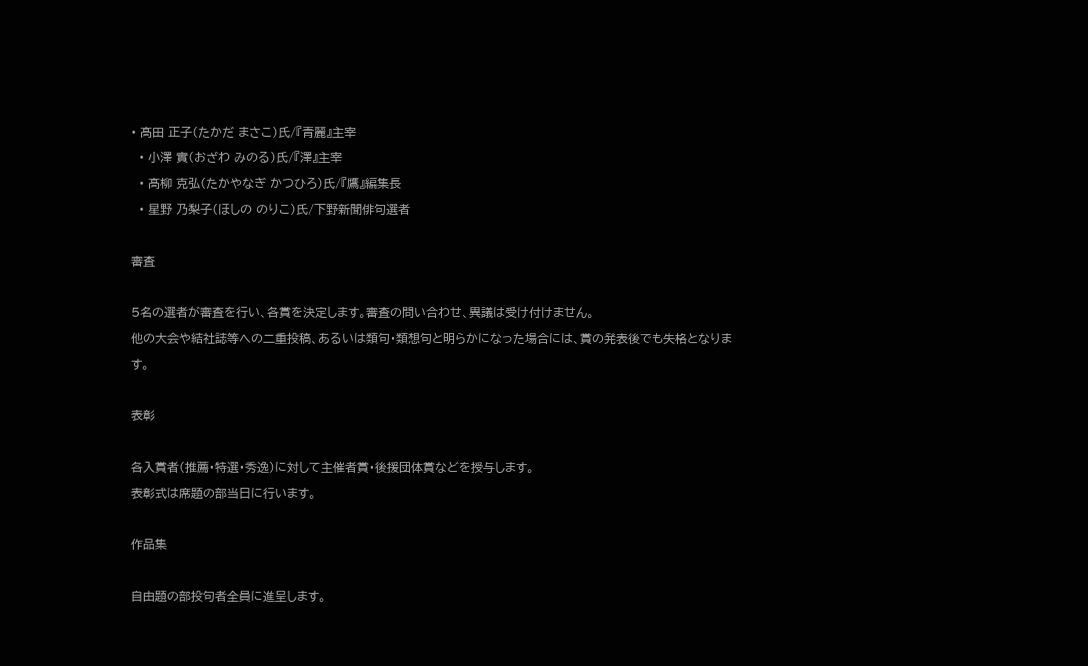• 髙田 正子(たかだ まさこ)氏/『青麗』主宰
  • 小澤 實(おざわ みのる)氏/『澤』主宰
  • 髙柳 克弘(たかやなぎ かつひろ)氏/『鷹』編集長
  • 星野 乃梨子(ほしの のりこ)氏/下野新聞俳句選者

審査

5名の選者が審査を行い、各賞を決定します。審査の問い合わせ、異議は受け付けません。
他の大会や結社誌等への二重投稿、あるいは類句・類想句と明らかになった場合には、賞の発表後でも失格となります。

表彰

各入賞者(推薦・特選・秀逸)に対して主催者賞・後援団体賞などを授与します。
表彰式は席題の部当日に行います。

作品集

自由題の部投句者全員に進呈します。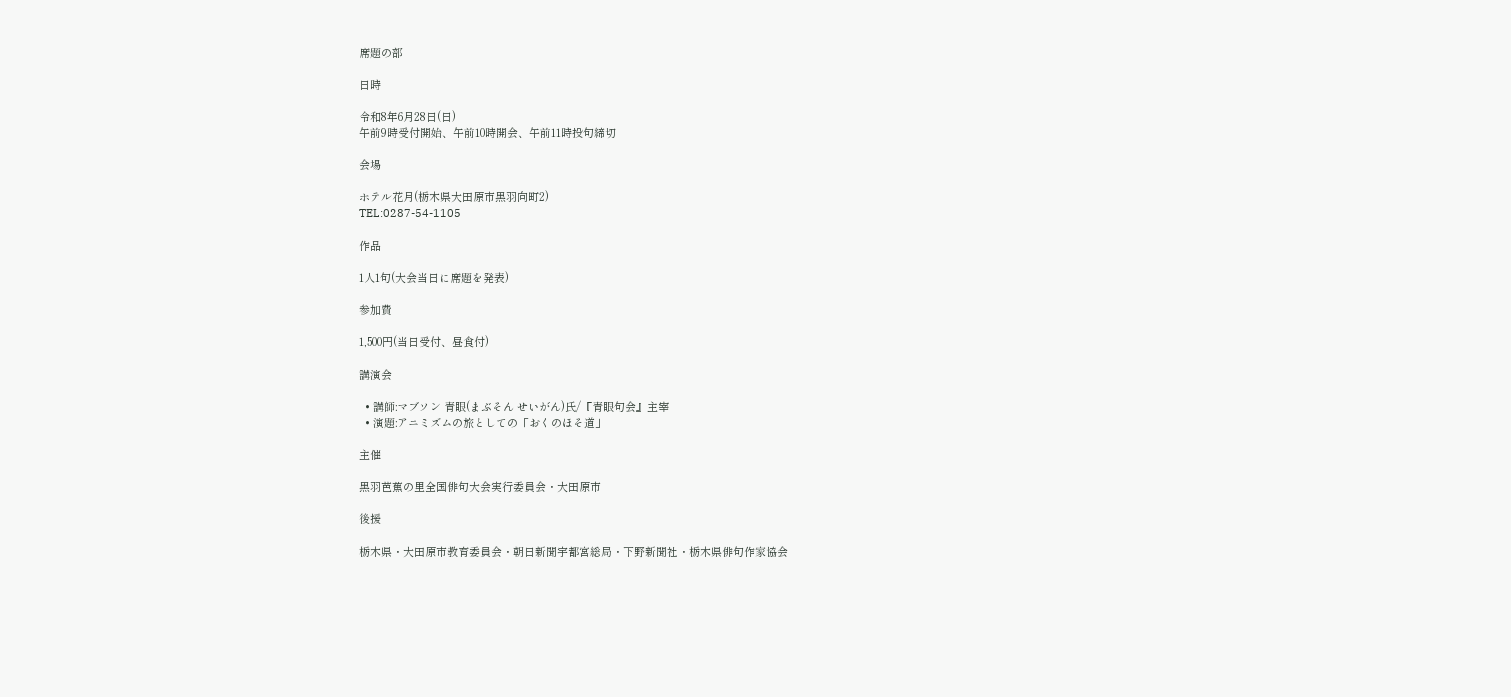席題の部

日時

令和8年6月28日(日)
午前9時受付開始、午前10時開会、午前11時投句締切

会場

ホテル花月(栃木県大田原市黒羽向町2)
TEL:0287-54-1105

作品

1人1句(大会当日に席題を発表)

参加費

1,500円(当日受付、昼食付)

講演会

  • 講師:マブソン 青眼(まぶそん せいがん)氏/『青眼句会』主宰
  • 演題:アニミズムの旅としての「おくのほそ道」

主催

黒羽芭蕉の里全国俳句大会実行委員会・大田原市

後援

栃木県・大田原市教育委員会・朝日新聞宇都宮総局・下野新聞社・栃木県俳句作家協会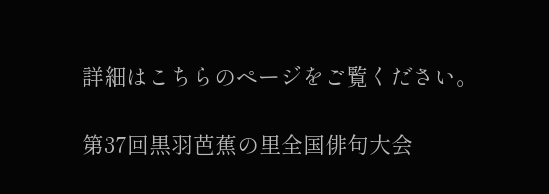詳細はこちらのページをご覧ください。

第37回黒羽芭蕉の里全国俳句大会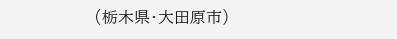(栃木県・大田原市)